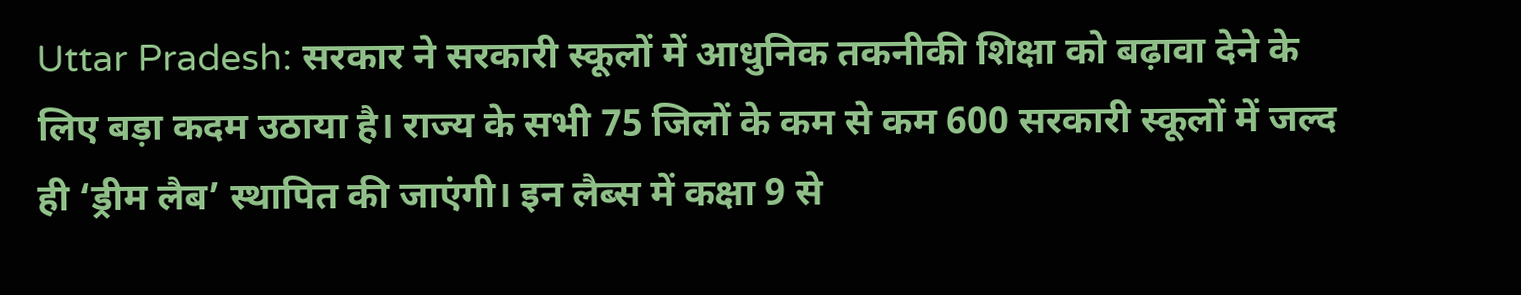Uttar Pradesh: सरकार ने सरकारी स्कूलों में आधुनिक तकनीकी शिक्षा को बढ़ावा देने के लिए बड़ा कदम उठाया है। राज्य के सभी 75 जिलों के कम से कम 600 सरकारी स्कूलों में जल्द ही ‘ड्रीम लैब’ स्थापित की जाएंगी। इन लैब्स में कक्षा 9 से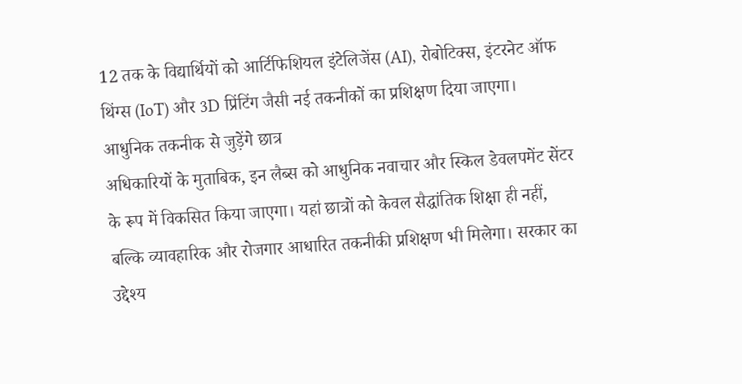12 तक के विद्यार्थियों को आर्टिफिशियल इंटेलिजेंस (AI), रोबोटिक्स, इंटरनेट ऑफ थिंग्स (IoT) और 3D प्रिंटिंग जैसी नई तकनीकों का प्रशिक्षण दिया जाएगा।
आधुनिक तकनीक से जुड़ेंगे छात्र
अधिकारियों के मुताबिक, इन लैब्स को आधुनिक नवाचार और स्किल डेवलपमेंट सेंटर के रूप में विकसित किया जाएगा। यहां छात्रों को केवल सैद्धांतिक शिक्षा ही नहीं, बल्कि व्यावहारिक और रोजगार आधारित तकनीकी प्रशिक्षण भी मिलेगा। सरकार का उद्देश्य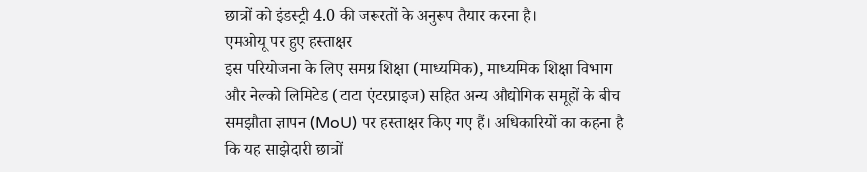छात्रों को इंडस्ट्री 4.0 की जरूरतों के अनुरूप तैयार करना है।
एमओयू पर हुए हस्ताक्षर
इस परियोजना के लिए समग्र शिक्षा (माध्यमिक), माध्यमिक शिक्षा विभाग और नेल्को लिमिटेड (टाटा एंटरप्राइज) सहित अन्य औद्योगिक समूहों के बीच समझौता ज्ञापन (MoU) पर हस्ताक्षर किए गए हैं। अधिकारियों का कहना है कि यह साझेदारी छात्रों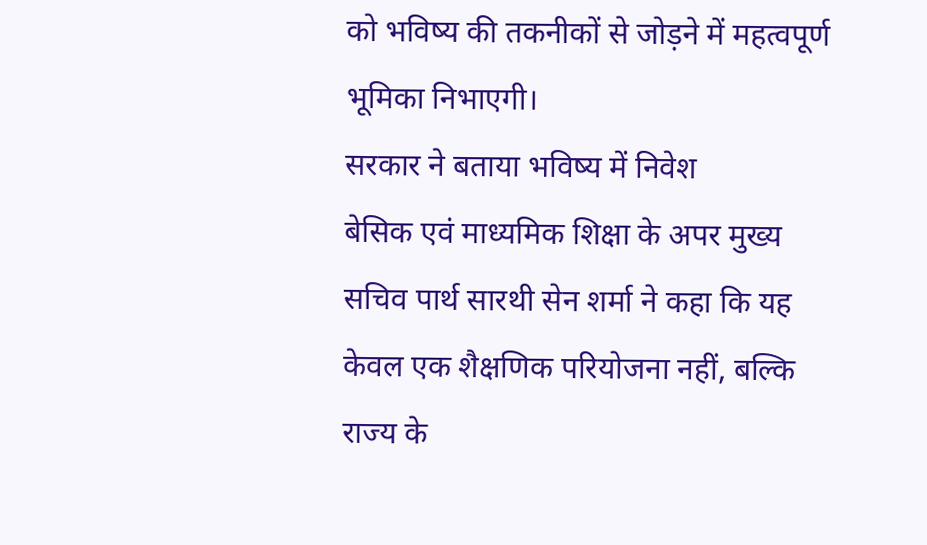को भविष्य की तकनीकों से जोड़ने में महत्वपूर्ण भूमिका निभाएगी।
सरकार ने बताया भविष्य में निवेश
बेसिक एवं माध्यमिक शिक्षा के अपर मुख्य सचिव पार्थ सारथी सेन शर्मा ने कहा कि यह केवल एक शैक्षणिक परियोजना नहीं, बल्कि राज्य के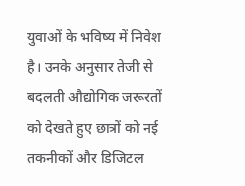युवाओं के भविष्य में निवेश है। उनके अनुसार तेजी से बदलती औद्योगिक जरूरतों को देखते हुए छात्रों को नई तकनीकों और डिजिटल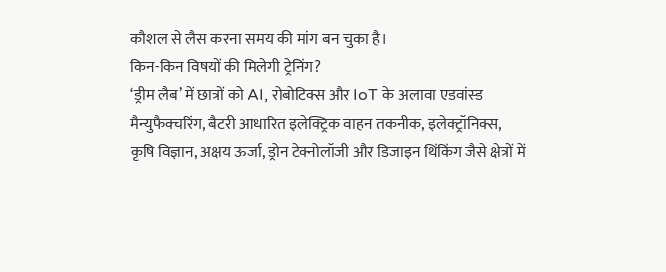कौशल से लैस करना समय की मांग बन चुका है।
किन-किन विषयों की मिलेगी ट्रेनिंग?
‘ड्रीम लैब’ में छात्रों को AI, रोबोटिक्स और IoT के अलावा एडवांस्ड मैन्युफैक्चरिंग, बैटरी आधारित इलेक्ट्रिक वाहन तकनीक, इलेक्ट्रॉनिक्स, कृषि विज्ञान, अक्षय ऊर्जा, ड्रोन टेक्नोलॉजी और डिजाइन थिंकिंग जैसे क्षेत्रों में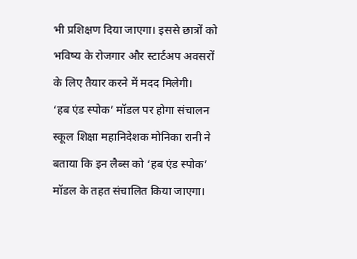भी प्रशिक्षण दिया जाएगा। इससे छात्रों को भविष्य के रोजगार और स्टार्टअप अवसरों के लिए तैयार करने में मदद मिलेगी।
‘हब एंड स्पोक’ मॉडल पर होगा संचालन
स्कूल शिक्षा महानिदेशक मोनिका रानी ने बताया कि इन लैब्स को ‘हब एंड स्पोक’ मॉडल के तहत संचालित किया जाएगा।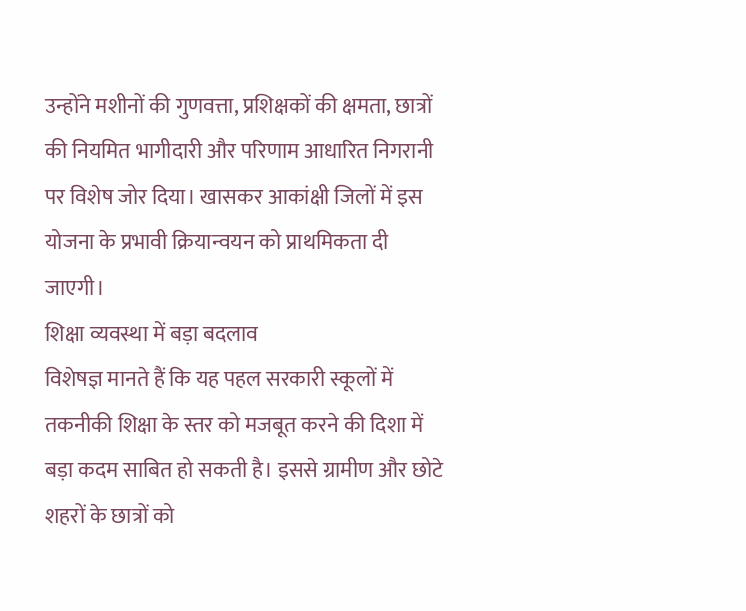उन्होंने मशीनों की गुणवत्ता, प्रशिक्षकों की क्षमता, छात्रों की नियमित भागीदारी और परिणाम आधारित निगरानी पर विशेष जोर दिया। खासकर आकांक्षी जिलों में इस योजना के प्रभावी क्रियान्वयन को प्राथमिकता दी जाएगी।
शिक्षा व्यवस्था में बड़ा बदलाव
विशेषज्ञ मानते हैं कि यह पहल सरकारी स्कूलों में तकनीकी शिक्षा के स्तर को मजबूत करने की दिशा में बड़ा कदम साबित हो सकती है। इससे ग्रामीण और छोटे शहरों के छात्रों को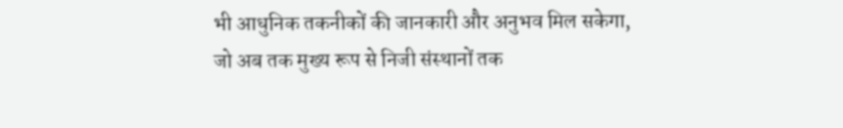भी आधुनिक तकनीकों की जानकारी और अनुभव मिल सकेगा, जो अब तक मुख्य रूप से निजी संस्थानों तक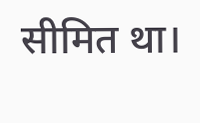सीमित था।